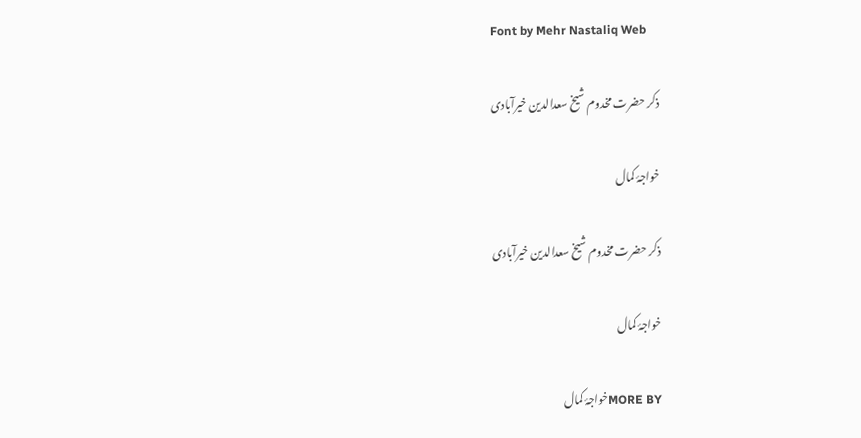Font by Mehr Nastaliq Web

ذکر حضرت مخدوم شیخ سعدالدین خیرآبادی

خواجۂ کمال

ذکر حضرت مخدوم شیخ سعدالدین خیرآبادی

خواجۂ کمال

MORE BYخواجۂ کمال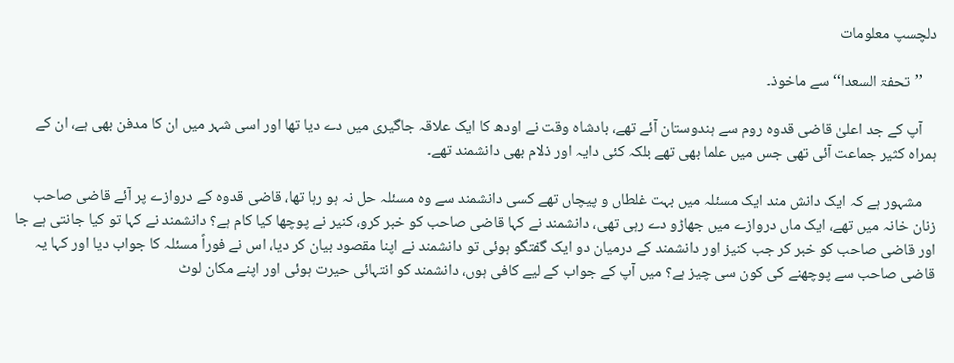دلچسپ معلومات

    ’’تحفۃ السعدا‘‘ سے ماخوذ۔

    آپ کے جد اعلیٰ قاضی قدوہ روم سے ہندوستان آئے تھے، بادشاہ وقت نے اودھ کا ایک علاقہ جاگیری میں دے دیا تھا اور اسی شہر میں ان کا مدفن بھی ہے، ان کے ہمراہ کثیر جماعت آئی تھی جس میں علما بھی تھے بلکہ کئی دایہ اور ذلام بھی دانشمند تھے۔

    مشہور ہے کہ ایک دانش مند ایک مسئلہ میں بہت غلطاں و پیچاں تھے کسی دانشمند سے وہ مسئلہ حل نہ ہو رہا تھا، قاضی قدوہ کے دروازے پر آئے قاضی صاحب زنان خانہ میں تھے، ایک ماں دروازے میں جھاڑو دے رہی تھی، دانشمند نے کہا قاضی صاحب کو خبر کرو، کنیر نے پوچھا کیا کام ہے؟ دانشمند نے کہا تو کیا جانتی ہے جا اور قاضی صاحب کو خبر کر جب کنیز اور دانشمند کے درمیان دو ایک گفتگو ہوئی تو دانشمند نے اپنا مقصود بیان کر دیا، اس نے فوراً مسئلہ کا جواب دیا اور کہا یہ قاضی صاحب سے پوچھنے کی کون سی چیز ہے؟ میں آپ کے جواب کے لیے کافی ہوں، دانشمند کو انتہائی حیرت ہوئی اور اپنے مکان لوٹ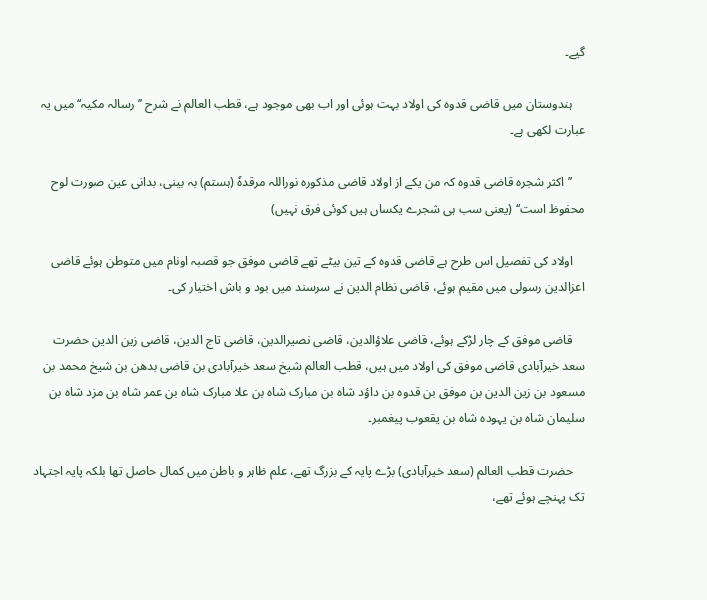گیے۔

    ہندوستان میں قاضی قدوہ کی اولاد بہت ہوئی اور اب بھی موجود ہے، قطب العالم نے شرح ’’رسالہ مکیہ‘‘ میں یہ عبارت لکھی ہے۔

    ’’اکثر شجرہ قاضی قدوہ کہ من یکے از اولاد قاضی مذکورہ نوراللہ مرقدہٗ (ہستم) بہ بینی، بدانی عین صورت لوح محفوظ است‘‘ (یعنی سب ہی شجرے یکساں ہیں کوئی فرق نہیں)

    اولاد کی تفصیل اس طرح ہے قاضی قدوہ کے تین بیٹے تھے قاضی موفق جو قصبہ اونام میں متوطن ہوئے قاضی اعزالدین رسولی میں مقیم ہوئے، قاضی نظام الدین نے سرسند میں بود و باش اختیار کی۔

    قاضی موفق کے چار لڑکے ہوئے، قاضی علاؤالدین، قاضی نصیرالدین، قاضی تاج الدین، قاضی زین الدین حضرت سعد خیرآبادی قاضی موفق کی اولاد میں ہیں، قطب العالم شیخ سعد خیرآبادی بن قاضی بدھن بن شیخ محمد بن مسعود بن زین الدین بن موفق بن قدوہ بن داؤد شاہ بن مبارک شاہ بن علا مبارک شاہ بن عمر شاہ بن مزد شاہ بن سلیمان شاہ بن یہودہ شاہ بن یقعوب پیغمبر۔

    حضرت قطب العالم (سعد خیرآبادی) بڑے پایہ کے بزرگ تھے، علم ظاہر و باطن میں کمال حاصل تھا بلکہ پایہ اجتہاد تک پہنچے ہوئے تھے،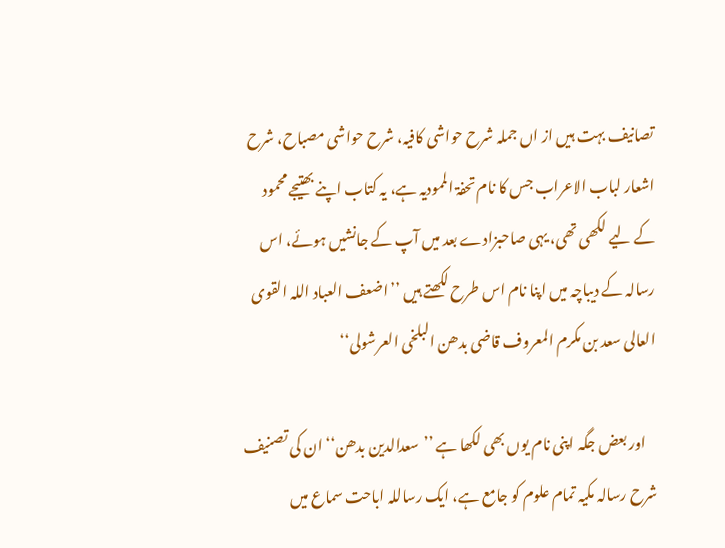تصانیف بہت ہیں از اں جملہ شرح حواشی کافیہ، شرح حواشی مصباح، شرح اشعار لباب الاعراب جس کا نام تحفۃ الممودیہ ہے، یہ کتاب اپنے بھتیجے محمود کے لیے لکھی تھی، یہی صاحبزادے بعد میں آپ کے جانشیں ہوئے، اس رسالہ کے دیباچہ میں اپنا نام اس طرح لکھتے ہیں ’’اضعف العباد اللہ القوی العالی سعد بن مکرم المعروف قاضی بدھن البلخی العرشولی‘‘

    اور بعض جگہ اپنی نام یوں بھی لکھا ہے ’’سعدالدین بدھن‘‘ ان کی تصنیف شرح رسالہ مکیہ تمام علوم کو جامع ہے، ایک رساللہ اباحت سماع میں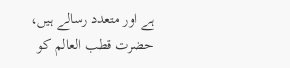ہے اور متعدد رسالے ہیں، حضرت قطب العالم کو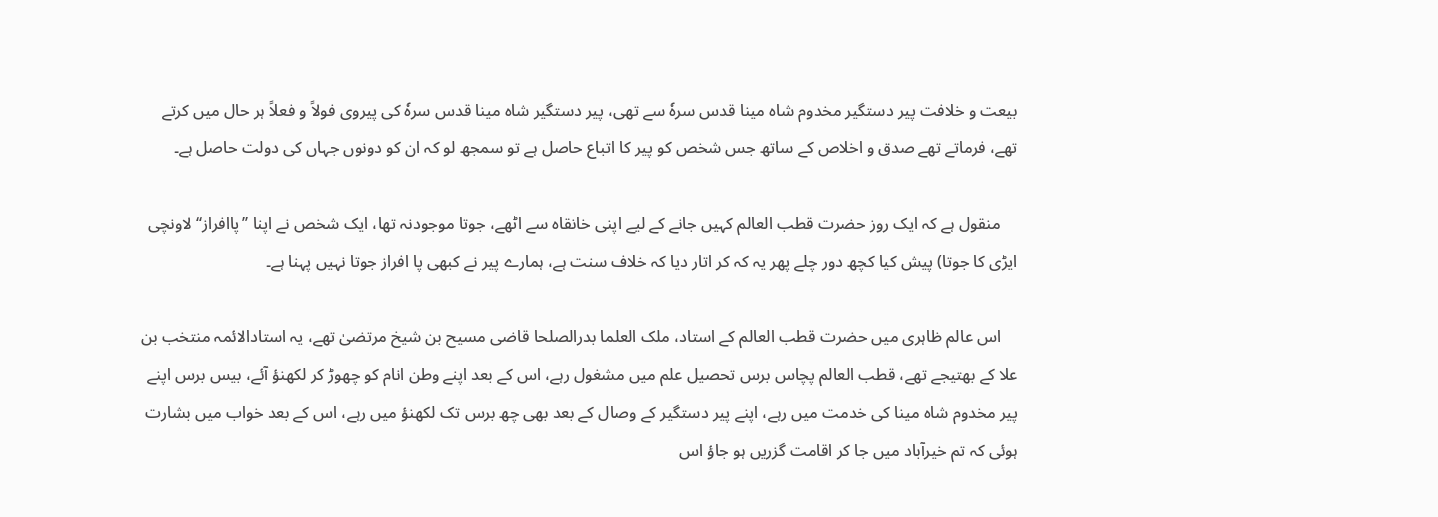بیعت و خلافت پیر دستگیر مخدوم شاہ مینا قدس سرہٗ سے تھی، پیر دستگیر شاہ مینا قدس سرہٗ کی پیروی فولاً و فعلاً ہر حال میں کرتے تھے، فرماتے تھے صدق و اخلاص کے ساتھ جس شخص کو پیر کا اتباع حاصل ہے تو سمجھ لو کہ ان کو دونوں جہاں کی دولت حاصل ہے۔

    منقول ہے کہ ایک روز حضرت قطب العالم کہیں جانے کے لیے اپنی خانقاہ سے اٹھے، جوتا موجودنہ تھا، ایک شخص نے اپنا ’’پاافراز‘‘ لاونچی ایڑی کا جوتا) پیش کیا کچھ دور چلے پھر یہ کہ کر اتار دیا کہ خلاف سنت ہے، ہمارے پیر نے کبھی پا افراز جوتا نہیں پہنا ہے۔

    اس عالم ظاہری میں حضرت قطب العالم کے استاد، ملک العلما بدرالصلحا قاضی مسیح بن شیخ مرتضیٰ تھے، یہ استادالائمہ منتخب بن علا کے بھتیجے تھے، قطب العالم پچاس برس تحصیل علم میں مشغول رہے، اس کے بعد اپنے وطن انام کو چھوڑ کر لکھنؤ آئے، بیس برس اپنے پیر مخدوم شاہ مینا کی خدمت میں رہے، اپنے پیر دستگیر کے وصال کے بعد بھی چھ برس تک لکھنؤ میں رہے، اس کے بعد خواب میں بشارت ہوئی کہ تم خیرآباد میں جا کر اقامت گزریں ہو جاؤ اس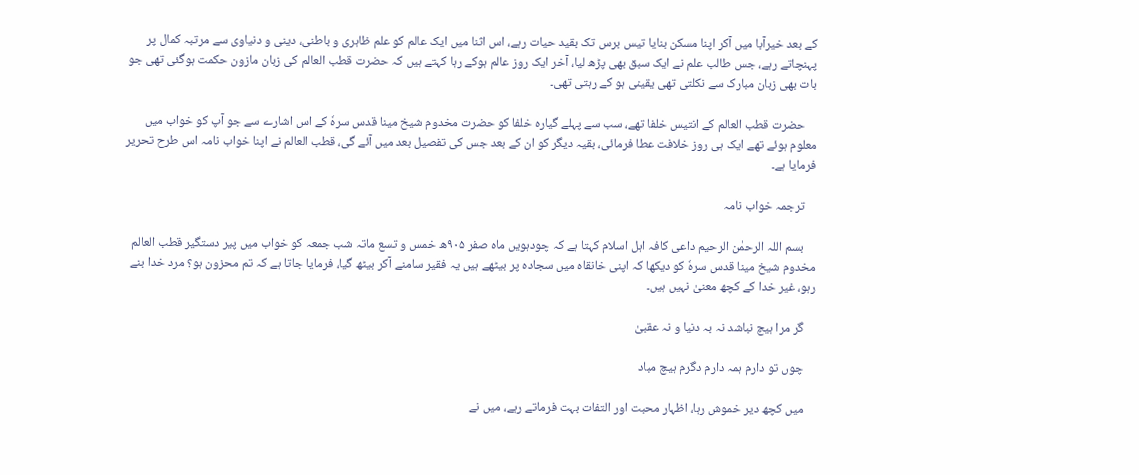کے بعد خیرآبا میں آکر اپنا مسکن بنایا تیس برس تک بقید حیات رہے، اس اثنا میں ایک عالم کو علم ظاہری و باطنی، دینی و دنیاوی سے مرتبہ کمال پر پہنچاتے رہے، جس طالب علم نے ایک سبق بھی پڑھ لیا، آخر ایک روز عالم ہوکے رہا کہتے ہیں کہ حضرت قطب العالم کی زبان مازون حکمت ہوگئی تھی جو بات بھی زبان مبارک سے نکلتی تھی یقینی ہو کے رہتی تھی۔

    حضرت قطب العالم کے انتیس خلفا تھے، سب سے پہلے گیارہ خلفا کو حضرت مخدوم شیخ مینا قدس سرہٗ کے اس اشارے سے جو آپ کو خواب میں معلوم ہوئے تھے ایک ہی روز خلافت عطا فرمائی، بقیہ دیگر کو ان کے بعد جس کی تفصیل بعد میں آئے گی، قطب العالم نے اپنا خواب نامہ اس طرح تحریر فرمایا ہے۔

    ترجمہ خواب نامہ

    بسم اللہ الرحمٰن الرحیم داعی کافہ اہل اسلام کہتا ہے کہ چودہویں ماہ صفر ۹۰۵ھ خمس و تسع ماتہ شب جمعہ کو خواب میں پیر دستگیر قطب العالم مخدوم شیخ مینا قدس سرہٗ کو دیکھا کہ اپنی خانقاہ میں سجادہ پر بیٹھے ہیں یہ فقیر سامنے آکر بیٹھ گیا، فرمایا جاتا ہے کہ تم محزون ہو؟ مرد خدا بنے رہو، غیر خدا کے کچھ معنیٰ نہیں ہیں۔

    گر مرا ہیچ نباشد نہ بہ دنیا و نہ عقبیٰ

    چوں تو دارم ہمہ دارم دگرم ہیچ مباد

    میں کچھ دیر خموش رہا، اظہار محبت اور التفات بہت فرماتے رہے، میں نے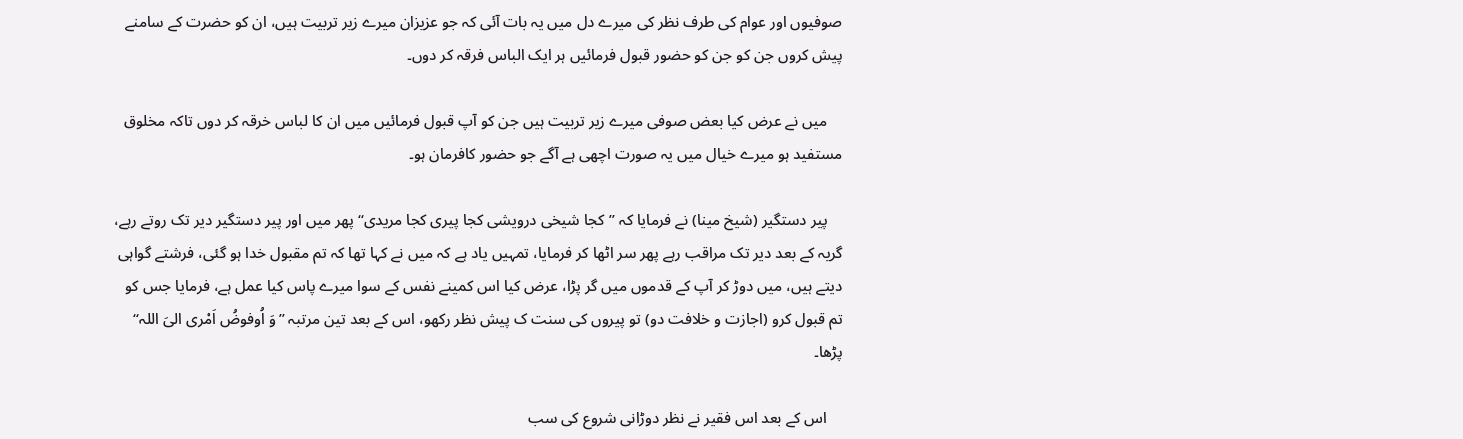صوفیوں اور عوام کی طرف نظر کی میرے دل میں یہ بات آئی کہ جو عزیزان میرے زیر تربیت ہیں، ان کو حضرت کے سامنے پیش کروں جن کو جن کو حضور قبول فرمائیں ہر ایک الباس فرقہ کر دوں۔

    میں نے عرض کیا بعض صوفی میرے زیر تربیت ہیں جن کو آپ قبول فرمائیں میں ان کا لباس خرقہ کر دوں تاکہ مخلوق مستفید ہو میرے خیال میں یہ صورت اچھی ہے آگے جو حضور کافرمان ہو۔

    پیر دستگیر (شیخ مینا) نے فرمایا کہ ’’کجا شیخی درویشی کجا پیری کجا مریدی‘‘ پھر میں اور پیر دستگیر دیر تک روتے رہے، گریہ کے بعد دیر تک مراقب رہے پھر سر اٹھا کر فرمایا، تمہیں یاد ہے کہ میں نے کہا تھا کہ تم مقبول خدا ہو گئی، فرشتے گواہی دیتے ہیں، میں دوڑ کر آپ کے قدموں میں گر پڑا، عرض کیا اس کمینے نفس کے سوا میرے پاس کیا عمل ہے، فرمایا جس کو تم قبول کرو (اجازت و خلافت دو) تو پیروں کی سنت ک پیش نظر رکھو، اس کے بعد تین مرتبہ ’’وَ اُوفوضُ اَمْری الیَ اللہ‘‘ پڑھا۔

    اس کے بعد اس فقیر نے نظر دوڑانی شروع کی سب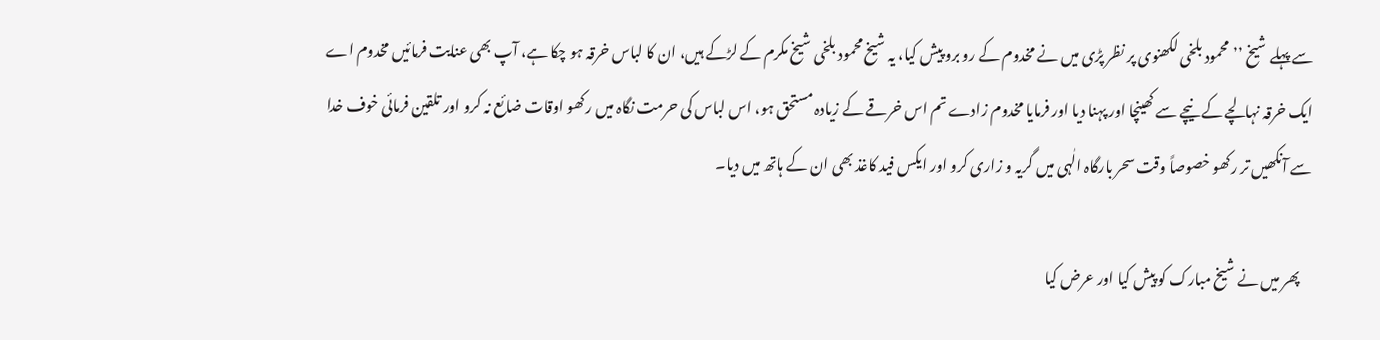سے پہلے شیخ ’’محمود بلخی لکھنوی پر نظر پڑی میں نے مخدوم کے رو برو پیش کیا، یہ شیخ محمود بلخی شیخ مکرم کے لڑکے ہیں، ان کا لباس خرقہ ہو چکا ہے، آپ بھی عنایت فرمائیں مخدوم اے ایک خرقہ نہالچے کے نیچے سے کھینچا اور پہنا دیا اور فرمایا مخدوم زادے تم اس خرقے کے زیادہ مستحق ہو، اس لباس کی حرمت نگاہ میں رکھو اوقات ضائع نہ کرو اور تلقین فرمائی خوف خدا سے آنکھیں تر رکھو خصوصاً وقت سحر بارگاہ الٰہی میں گریہ و زاری کرو اور ایکس فید کاغذ بھی ان کے ہاتھ میں دیا۔

    پھر میں نے شیخ مبارک کو پیش کیا اور عرض کیا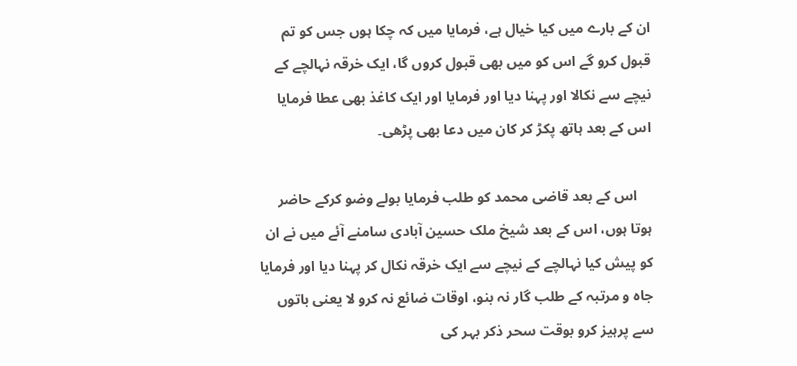ان کے بارے میں کیا خیال ہے، فرمایا میں کہ چکا ہوں جس کو تم قبول کرو گے اس کو میں بھی قبول کروں گا، ایک خرقہ نہالچے کے نیچے سے نکالا اور پہنا دیا اور فرمایا اور ایک کاغذ بھی عطا فرمایا اس کے بعد ہاتھ پکڑ کر کان میں دعا بھی پڑھی۔

    اس کے بعد قاضی محمد کو طلب فرمایا بولے وضو کرکے حاضر ہوتا ہوں، اس کے بعد شیخ ملک حسین آبادی سامنے آئے میں نے ان کو پیش کیا نہالچے کے نیچے سے ایک خرقہ نکال کر پہنا دیا اور فرمایا جاہ و مرتبہ کے طلب گار نہ بنو، اوقات ضائع نہ کرو لا یعنی باتوں سے پرہیز کرو بوقت سحر ذکر بہر کی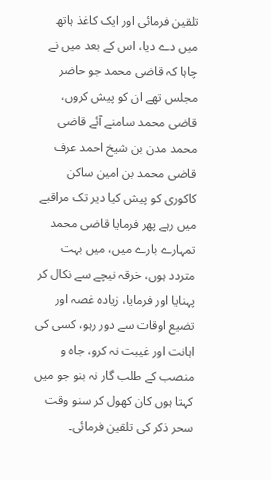تلقین فرمائی اور ایک کاغذ ہاتھ میں دے دیا، اس کے بعد میں نے چاہا کہ قاضی محمد جو حاضر مجلس تھے ان کو پیش کروں، قاضی محمد سامنے آئے قاضی محمد مدن بن شیخ احمد عرف قاضی محمد بن امین ساکن کاکوری کو پیش کیا دیر تک مراقبے میں رہے پھر فرمایا قاضی محمد تمہارے بارے میں، میں بہت متردد ہوں، خرقہ نیچے سے نکال کر پہنایا اور فرمایا، زیادہ غصہ اور تضیع اوقات سے دور رہو، کسی کی اہانت اور غیبت نہ کرو، جاہ و منصب کے طلب گار نہ بنو جو میں کہتا ہوں کان کھول کر سنو وقت سحر ذکر کی تلقین فرمائی۔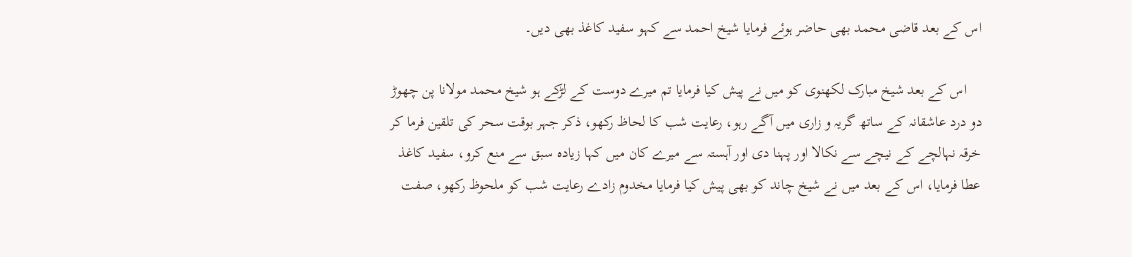اس کے بعد قاضی محمد بھی حاضر ہوئے فرمایا شیخ احمد سے کہو سفید کاغذ بھی دیں۔

    اس کے بعد شیخ مبارک لکھنوی کو میں نے پیش کیا فرمایا تم میرے دوست کے لڑکے ہو شیخ محمد مولانا پن چھوڑ دو درد عاشقانہ کے ساتھ گریہ و زاری میں آگے رہو، رعایت شب کا لحاظ رکھو، ذکر جہر بوقت سحر کی تلقین فرما کر خرقہ نہالچے کے نیچے سے نکالا اور پہنا دی اور آہستہ سے میرے کان میں کہا زیادہ سبق سے منع کرو، سفید کاغذ عطا فرمایا، اس کے بعد میں نے شیخ چاند کو بھی پیش کیا فرمایا مخدوم زادے رعایت شب کو ملحوظ رکھو، صفت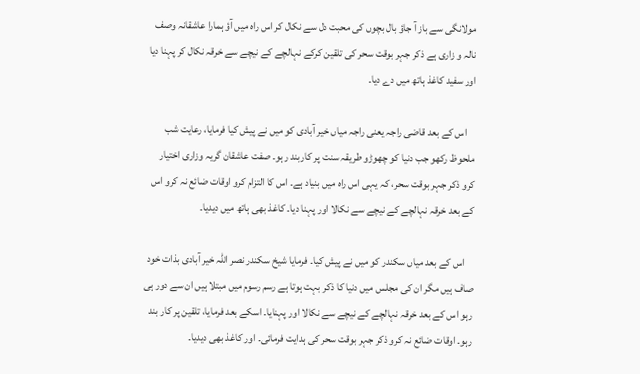مولانگی سے باز آ جاؤ بال بچوں کی محبت دل سے نکال کر اس راہ میں آؤ ہمارا عاشقانہ وصف نالہ و زاری ہے ذکر جہر بوقت سحر کی تلقین کرکے نہالچے کے نیچے سے خرقہ نکال کر پہنا دیا اور سفید کاغذ ہاتھ میں دے دیا۔

    اس کے بعد قاضی راجہ یعنی راجہ میاں خیر آبادی کو میں نے پیش کیا فرمایا، رعایت شب ملحوظ رکھو جب دنیا کو چھوڑو طریقہ سنت پر کاربند رہو۔ صفت عاشقان گریہ وزاری اختیار کرو ذکر جہر بوقت سحر، کہ یہی اس راہ میں بنیاد ہے۔ اس کا التزام کرو اوقات ضائع نہ کرو اس کے بعد خرقہ نہالچے کے نیچے سے نکالا اور پہنا دیا۔ کاغذ بھی ہاتھ میں دیدیا۔

    اس کے بعد میاں سکندر کو میں نے پیش کیا۔ فرمایا شیخ سکندر نصر اللہ خیر آبادی بذات خود صاف ہیں مگر ان کی مجلس میں دنیا کا ذکر بہت ہوتا ہے رسم رسوم میں مبتلا ہیں ان سے دور ہی رہو اس کے بعد خرقہ نہالچے کے نیچے سے نکالا اور پہنایا۔ اسکے بعد فرمایا، تلقین پر کار بند رہو۔ اوقات ضائع نہ کرو ذکر جہر بوقت سحر کی ہدایت فرمائی۔ اور کاغذ بھی دیدیا۔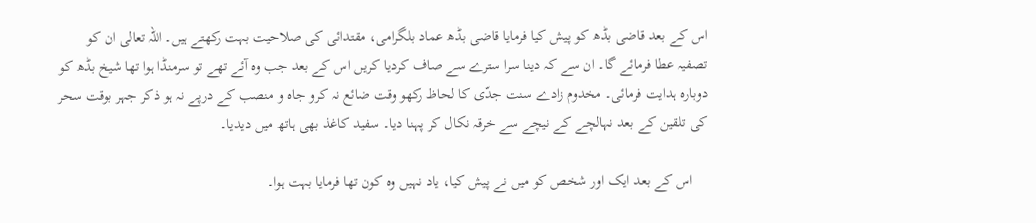اس کے بعد قاضی بڈھ کو پیش کیا فرمایا قاضی بڈھ عماد بلگرامی، مقتدائی کی صلاحیت بہت رکھتے ہیں۔ اللہ تعالی ان کو تصفیہ عطا فرمائے گا۔ ان سے کہ دینا سرا سترے سے صاف کردیا کریں اس کے بعد جب وہ آئے تھے تو سرمنڈا ہوا تھا شیخ بڈھ کو دوبارہ ہدایت فرمائی۔ مخدوم زادے سنت جدّی کا لحاظ رکھو وقت ضائع نہ کرو جاہ و منصب کے درپے نہ ہو ذکر جہر بوقت سحر کی تلقین کے بعد نہالچے کے نیچے سے خرقہ نکال کر پہنا دیا۔ سفید کاغذ بھی ہاتھ میں دیدیا۔

    اس کے بعد ایک اور شخص کو میں نے پیش کیا، یاد نہیں وہ کون تھا فرمایا بہت ہوا۔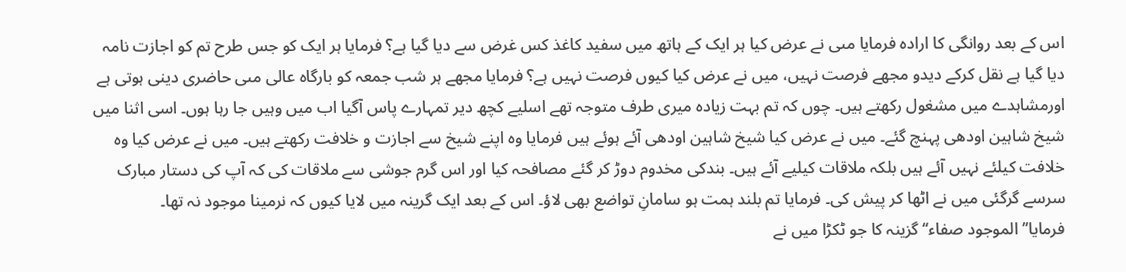اس کے بعد روانگی کا ارادہ فرمایا مںی نے عرض کیا ہر ایک کے ہاتھ میں سفید کاغذ کس غرض سے دیا گیا ہے؟ فرمایا ہر ایک کو جس طرح تم کو اجازت نامہ دیا گیا ہے نقل کرکے دیدو مجھے فرصت نہیں، میں نے عرض کیا کیوں فرصت نہیں ہے؟ فرمایا مجھے ہر شب جمعہ کو بارگاہ عالی مںی حاضری دینی ہوتی ہے اورمشاہدے میں مشغول رکھتے ہیں۔ چوں کہ تم بہت زیادہ میری طرف متوجہ تھے اسلیے کچھ دیر تمہارے پاس آگیا اب میں وہیں جا رہا ہوں۔ اسی اثنا میں شیخ شاہین اودھی پہنچ گئے۔ میں نے عرض کیا شیخ شاہین اودھی آئے ہوئے ہیں فرمایا وہ اپنے شیخ سے اجازت و خلافت رکھتے ہیں۔ میں نے عرض کیا وہ خلافت کیلئے نہیں آئے ہیں بلکہ ملاقات کیلیے آئے ہیں۔ بندکی مخدوم دوڑ کر گئے مصافحہ کیا اور اس گرم جوشی سے ملاقات کی کہ آپ کی دستار مبارک سرسے گرگئی میں نے اٹھا کر پیش کی۔ فرمایا تم بلند ہمت ہو سامانِ تواضع بھی لاؤ۔ اس کے بعد ایک گرینہ میں لایا کیوں کہ نرمینا موجود نہ تھا۔ فرمایا’’الموجود صفاء‘‘ گزینہ کا جو ٹکڑا میں نے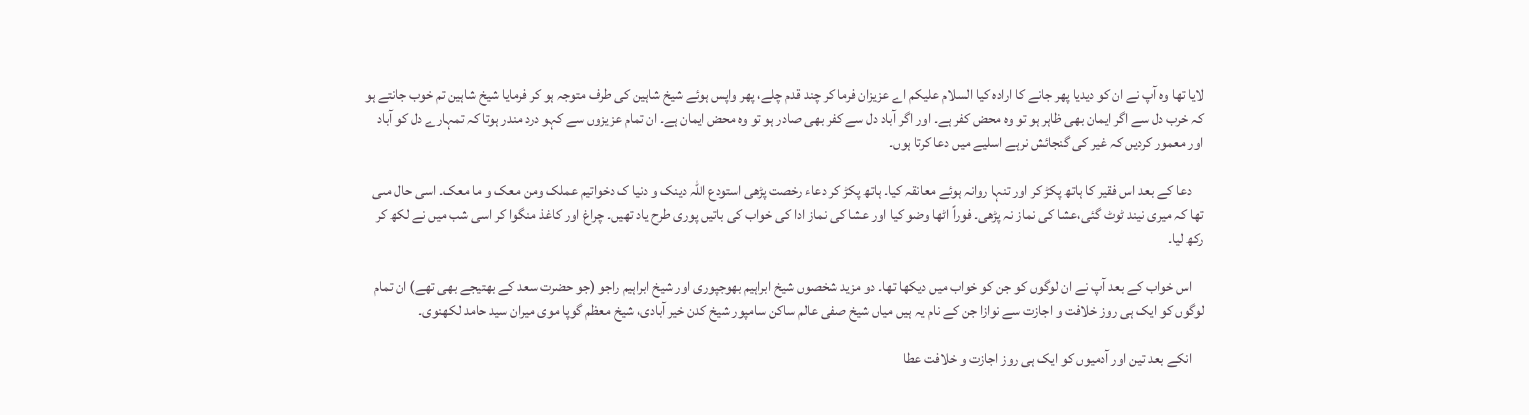لایا تھا وہ آپ نے ان کو دیدیا پھر جانے کا ارادہ کیا السلام علیکم اے عزیزان فرما کر چند قدم چلے، پھر واپس ہوئے شیخ شاہین کی طرف متوجہ ہو کر فرمایا شیخ شاہین تم خوب جانتے ہو کہ خرب دل سے اگر ایمان بھی ظاہر ہو تو وہ محض کفر ہے۔ اور اگر آباد دل سے کفر بھی صادر ہو تو وہ محض ایمان ہے۔ ان تمام عزیزوں سے کہو درد مندر ہوتا کہ تمہارے دل کو آباد اور معمور کردیں کہ غیر کی گنجائش نرہے اسلیے میں دعا کرتا ہوں۔

    دعا کے بعد اس فقیر کا ہاتھ پکڑ کر اور تنہا روانہ ہوئے معانقہ کیا۔ ہاتھ پکڑ کر دعاء رخصت پڑھی استودع اللہ دینک و دنیا ک دخواتیم عملک ومن معک و ما معک۔ اسی حال مںی تھا کہ میری نیند ٹوٹ گئی،عشا کی نماز نہ پڑھی۔ فوراً اٹھا وضو کیا اور عشا کی نماز ادا کی خواب کی باتیں پوری طرح یاد تھیں۔ چراغ اور کاغذ منگوا کر اسی شب میں نے لکھ کر رکھ لیا۔

    اس خواب کے بعد آپ نے ان لوگوں کو جن کو خواب میں دیکھا تھا۔ دو مزید شخصوں شیخ ابراہیم بھوجپوری اور شیخ ابراہیم راجو (جو حضرت سعد کے بھتیجے بھی تھے) ان تمام لوگوں کو ایک ہی روز خلافت و اجازت سے نوازا جن کے نام یہ ہیں میاں شیخ صفی عالم ساکن سامپور شیخ کدن خیر آبادی، شیخ معظم گوپا موی میران سید حامد لکھنوی۔

    انکے بعد تین اور آدمیوں کو ایک ہی روز اجازت و خلافت عطا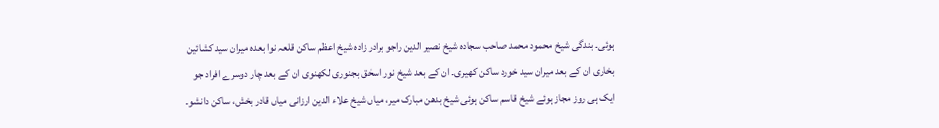ہوئی۔ بندگی شیخ محمود محمد صاحب سجادہ شیخ نصیر الدین راجو برادر زادہ شیخ اعظم ساکن قلعہ نوا بعدہ میران سید کشائین بخاری ان کے بعد میران سید خورد ساکن کھیری۔ ان کے بعد شیخ نور اسحٰق بجنوری لکھنوی ان کے بعد چار دوسرے افراد جو ایک ہی روز مجاز ہوئے شیخ قاسم ساکن ہوئی شیخ بدھن مبارک میر، میاں شیخ علاء الدین ارزانی میاں قادر بخش، ساکن دانشو۔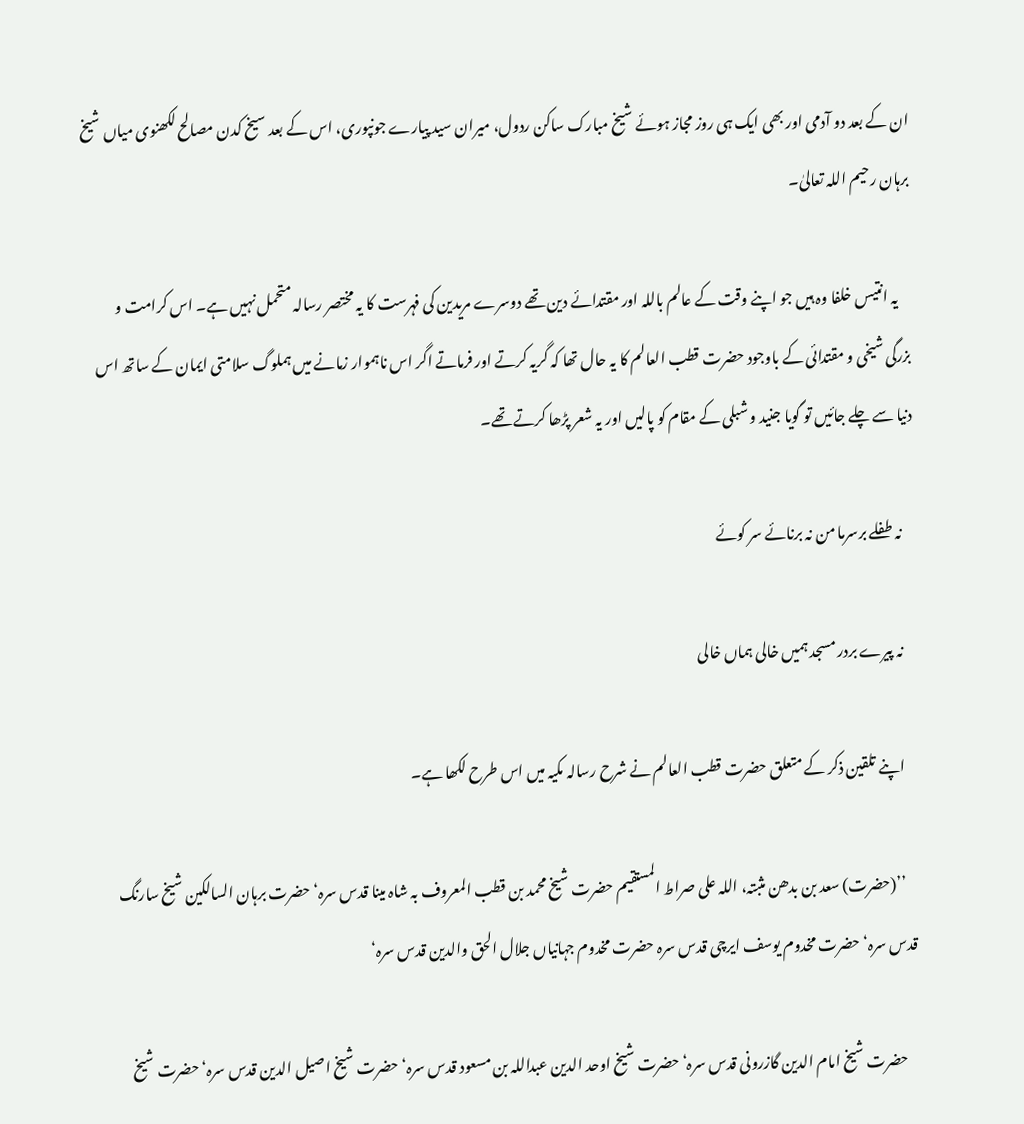ان کے بعد دو آدمی اور بھی ایک ہی روز مجاز ہوئے شیخ مبارک ساکن ردول، میران سید پیارے جونپوری، اس کے بعد سیخ کدن مصالح لکھنوی میاں شیخ برہان رحیم اللہ تعالیٰ۔

    یہ انتیس خلفا وہ ہیں جو اپنے وقت کے عالم باللہ اور مقتدائے دین تھے دوسرے مریدین کی فہرست کا یہ مختصر رسالہ متحمل نہیں ہے۔ اس کرامت و بزرگی شیخی و مقتدائی کے باوجود حضرت قطب العالم کا یہ حال تھا کہ گریہ کرتے اور فرماتے اگر اس ناہموار زمانے میں ہملوگ سلامتی ایمان کے ساتھ اس دنیا سے چلے جائیں تو گویا جنید و شبلی کے مقام کو پالیں اور یہ شعر پڑھا کرتے تھے۔

    نہ طفلے برسرما من نہ برنائے سر کوئے

    نہ پیرے بردر مسجد ہمیں خالی ہماں خالی

    اپنے تلقین ذکر کے متعلق حضرت قطب العالم نے شرح رسالہ مکیہ میں اس طرح لکھا ہے۔

    ’’(حضرت) سعد بن بدھن مثبتہ، اللہ علی صراط المستقیم حضرت شیخ محمد بن قطب المعروف بہ شاہ مینا قدس سرہ‘ حضرت برہان السالکین شیخ سارنگ قدس سرہ‘ حضرت مخدوم یوسف ایرچی قدس سرہ حضرت مخدوم جہانیاں جلال الحق والدین قدس سرہ‘

    حضرت شیخ امام الدین گازرونی قدس سرہ‘ حضرت شیخ اوحد الدین عبداللہ بن مسعود قدس سرہ‘ حضرت شیخ اصیل الدین قدس سرہ‘ حضرت شیخ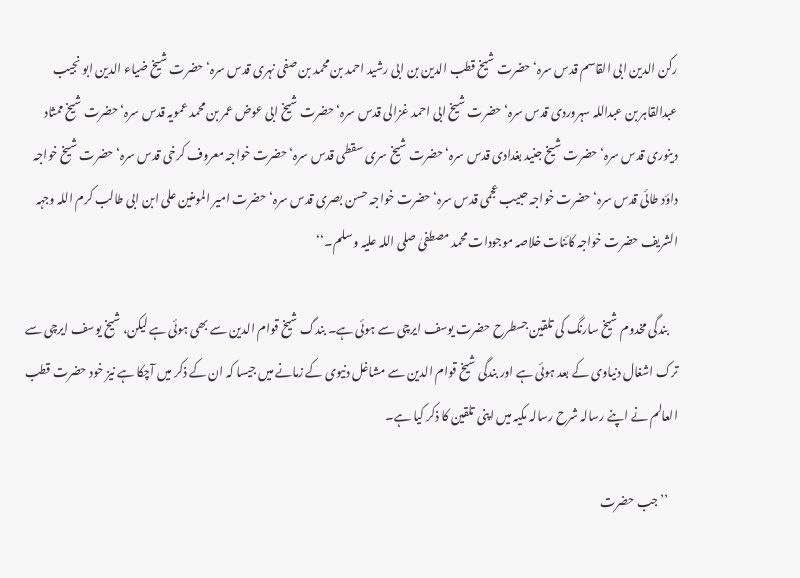رکن الدین ابی القاسم قدس سرہ‘ حضرت شیخ قطب الدین بن ابی رشید احمد بن محمد بن صفی نہری قدس سرہ‘ حضرت شیخ ضیاء الدین ابو نجیب عبدالقاہر بن عبداللہ سہروردی قدس سرہ‘ حضرت شیخ ابی احمد غزالی قدس سرہ‘ حضرت شیخ ابی عوض عمر بن محمد عمویہ قدس سرہ‘ حضرت شیخ ممثاد دینوری قدس سرہ‘ حضرت شیخ جنید بغدادی قدس سرہ‘ حضرت شیخ سری سقطی قدس سرہ‘ حضرت خواجہ معروف کرخی قدس سرہ‘ حضرت شیخ خواجہ داؤد طائی قدس سرہ‘ حضرت خواجہ حبیب عجمی قدس سرہ‘ حضرت خواجہ حسن بصری قدس سرہ‘ حضرت امیر المومنین علی ابن ابی طالب کرم اللہ وجہہ الشریف حضرت خواجہ کائنات خلاصہ موجودات محمد مصطفیٰ صلی اللہ علیہ وسلم۔‘‘

    بندگی مخدوم شیخ سارنگ کی تلقین جسطرح حضرت یوسف ایرچی سے ہوئی ہے۔ بندگ شیخ قوام الدین سے بھی ہوئی ہے لیکن، شیخ یوسف ایرچی سے ترک اشغال دنیاوی کے بعد ہوئی ہے اور بندگی شیخ قوام الدین سے مشاغل دنیوی کے زمانے میں جیسا کہ ان کے ذکر میں آچکا ہے نیز خود حضرت قطب العالم نے اپنے رسالہ شرح رسالہ مکیہ میں اپنی تلقین کا ذکر کیا ہے۔

    ’’جب حضرت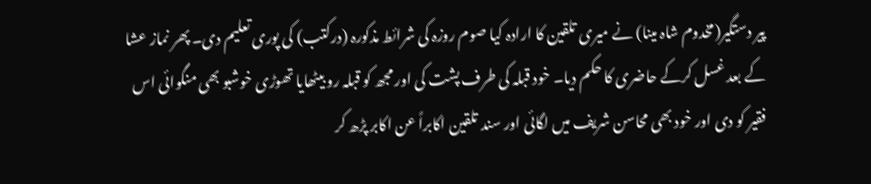پیر دستگیر(مخدوم شاہ مینا) نے میری تلقین کا ارادہ کیا صوم روزہ کی شرائط مذکورہ (درکتب) کی پوری تعلیم دی۔ پھر نماز عشا کے بعد غسل کرکے حاضری کا حکم دیا۔ خود قبلہ کی طرف پشت کی اور مجھ کو قبلہ رو بیٹھایا تھوڑی خوشبو بھی منگوائی اس فقیر کو دی اور خود بھی محاسن شریف میں لگائی اور سند تلقین اکابراً عن اکابر پڑھ کر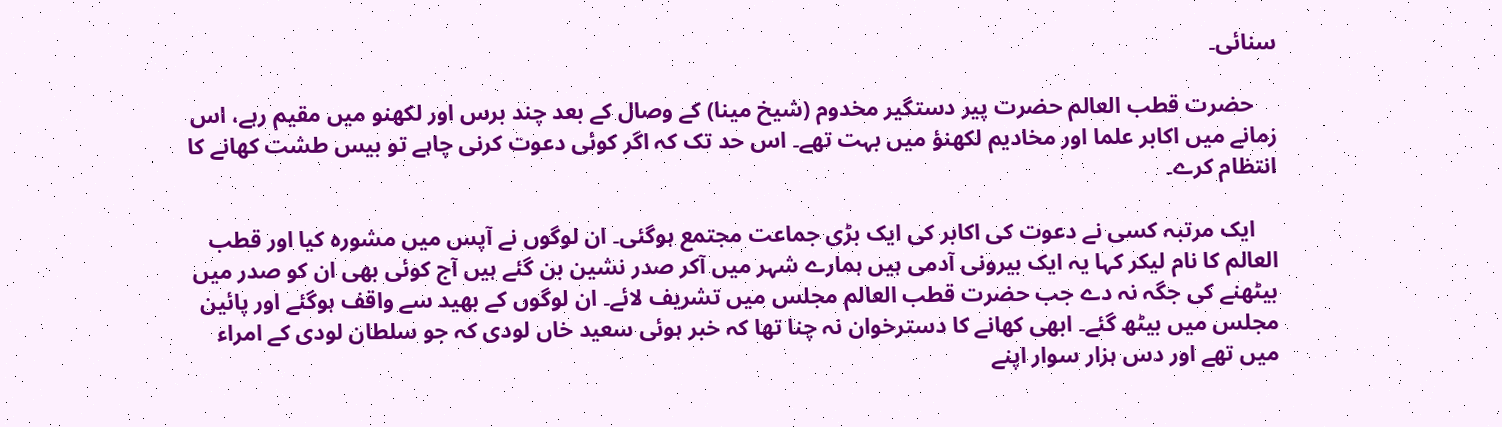سنائی۔

    حضرت قطب العالم حضرت پیر دستگیر مخدوم (شیخ مینا) کے وصال کے بعد چند برس اور لکھنو میں مقیم رہے، اس زمانے میں اکابر علما اور مخادیم لکھنؤ میں بہت تھے۔ اس حد تک کہ اگر کوئی دعوت کرنی چاہے تو بیس طشت کھانے کا انتظام کرے۔

    ایک مرتبہ کسی نے دعوت کی اکابر کی ایک بڑی جماعت مجتمع ہوگئی۔ ان لوگوں نے آپس میں مشورہ کیا اور قطب العالم کا نام لیکر کہا یہ ایک بیرونی آدمی ہیں ہمارے شہر میں آکر صدر نشین بن گئے ہیں آج کوئی بھی ان کو صدر میں بیٹھنے کی جگہ نہ دے جب حضرت قطب العالم مجلس میں تشریف لائے۔ ان لوگوں کے بھید سے واقف ہوگئے اور پائین مجلس میں بیٹھ گئے۔ ابھی کھانے کا دسترخوان نہ چنا تھا کہ خبر ہوئی سعید خاں لودی کہ جو سلطان لودی کے امراء میں تھے اور دس ہزار سوار اپنے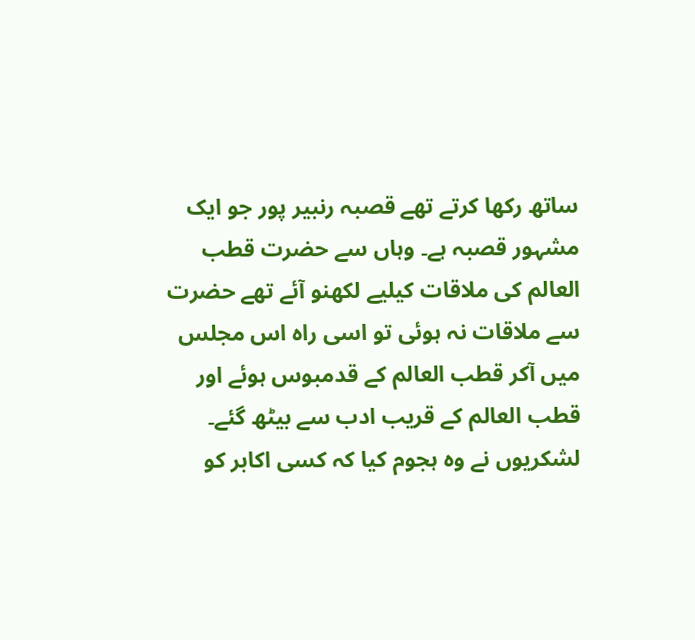ساتھ رکھا کرتے تھے قصبہ رنبیر پور جو ایک مشہور قصبہ ہے۔ وہاں سے حضرت قطب العالم کی ملاقات کیلیے لکھنو آئے تھے حضرت سے ملاقات نہ ہوئی تو اسی راہ اس مجلس میں آکر قطب العالم کے قدمبوس ہوئے اور قطب العالم کے قریب ادب سے بیٹھ گئے۔ لشکریوں نے وہ ہجوم کیا کہ کسی اکابر کو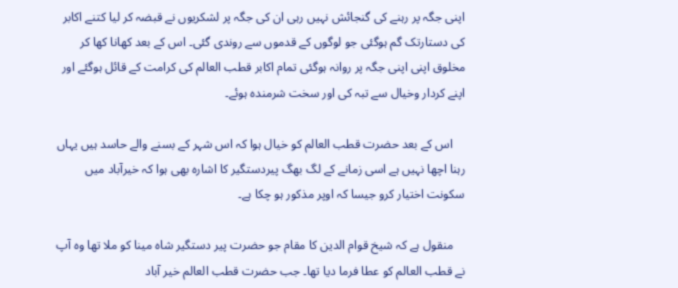اپنی جگہ پر رہنے کی گنجائش نہیں رہی ان کی جگہ پر لشکریوں نے قبضہ کر لیا کتنے اکابر کی دستارتک گم ہوگئی جو لوگوں کے قدموں سے روندی گئی۔ اس کے بعد کھانا کھا کر مخلوق اپنی اپنی جگہ پر روانہ ہوگئی تمام اکابر قطب العالم کی کرامت کے قائل ہوگئے اور اپنے کردار وخیال سے تبہ کی اور سخت شرمندہ ہوئے۔

    اس کے بعد حضرت قطب العالم کو خیال ہوا کہ اس شہر کے بسنے والے حاسد ہیں یہاں رہنا اچھا نہیں ہے اسی زمانے کے لگ بھگ پیردستگیر کا اشارہ بھی ہوا کہ خیرآباد میں سکونت اختیار کرو جیسا کہ اوپر مذکور ہو چکا ہے۔

    منقول ہے کہ شیخ قوام الدین کا مقام جو حضرت پیر دستگیر شاہ مینا کو ملا تھا وہ آپ نے قطب العالم کو عطا فرما دیا تھا۔ جب حضرت قطب العالم خیر آباد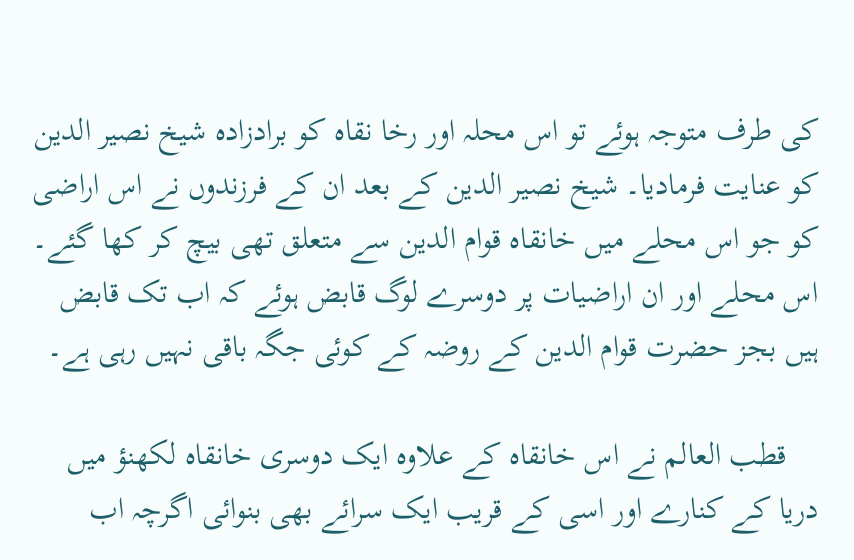کی طرف متوجہ ہوئے تو اس محلہ اور رخا نقاہ کو برادزادہ شیخ نصیر الدین کو عنایت فرمادیا۔ شیخ نصیر الدین کے بعد ان کے فرزندوں نے اس اراضی کو جو اس محلے میں خانقاہ قوام الدین سے متعلق تھی بیچ کر کھا گئے۔ اس محلے اور ان اراضیات پر دوسرے لوگ قابض ہوئے کہ اب تک قابض ہیں بجز حضرت قوام الدین کے روضہ کے کوئی جگہ باقی نہیں رہی ہے۔

    قطب العالم نے اس خانقاہ کے علاوہ ایک دوسری خانقاہ لکھنؤ میں دریا کے کنارے اور اسی کے قریب ایک سرائے بھی بنوائی اگرچہ اب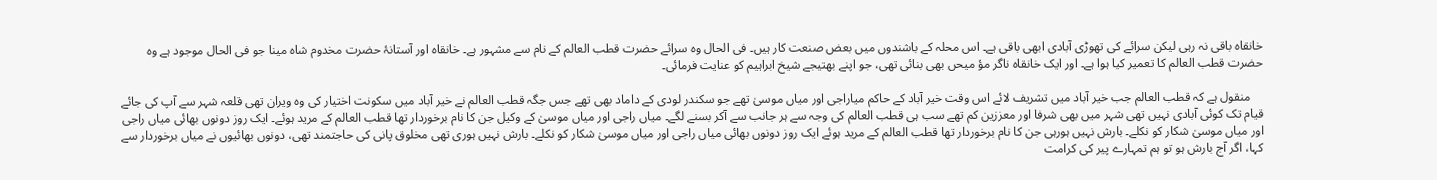خانقاہ باقی نہ رہی لیکن سرائے کی تھوڑی آبادی ابھی باقی ہے۔ اس محلہ کے باشندوں میں بعض صنعت کار ہیں۔ فی الحال وہ سرائے حضرت قطب العالم کے نام سے مشہور ہے۔ خانقاہ اور آستانۂ حضرت مخدوم شاہ مینا جو فی الحال موجود ہے وہ حضرت قطب العالم کا تعمیر کیا ہوا ہے۔ اور ایک خانقاہ ناگر مؤ میحں بھی بنائی تھی، جو اپنے بھتیجے شیخ ابراہیم کو عنایت فرمائی۔

    منقول ہے کہ قطب العالم جب خیر آباد میں تشریف لائے اس وقت خیر آباد کے حاکم میاراجی اور میاں موسیٰ تھے جو سکندر لودی کے داماد بھی تھے جس جگہ قطب العالم نے خیر آباد میں سکونت اختیار کی وہ ویران تھی قلعہ شہر سے آپ کی جائے قیام تک کوئی آبادی نہیں تھی شہر میں بھی شرفا اور معززین کم تھے سب ہی قطب العالم کی وجہ سے ہر جانب سے آکر بسنے لگے۔ میاں راجی اور میاں موسیٰ کے وکیل جن کا نام برخوردار تھا قطب العالم کے مرید ہوئے۔ ایک روز دونوں بھائی میاں راجی اور میاں موسیٰ شکار کو نکلے۔ بارش نہیں ہورہی جن کا نام برخوردار تھا قطب العالم کے مرید ہوئے ایک روز دونوں بھائی میاں راجی اور میاں موسیٰ شکار کو نکلے۔ بارش نہیں ہوری تھی مخلوق پانی کی حاجتمند تھی، دونوں بھائیوں نے میاں برخوردار سے کہا، اگر آج بارش ہو تو ہم تمہارے پیر کی کرامت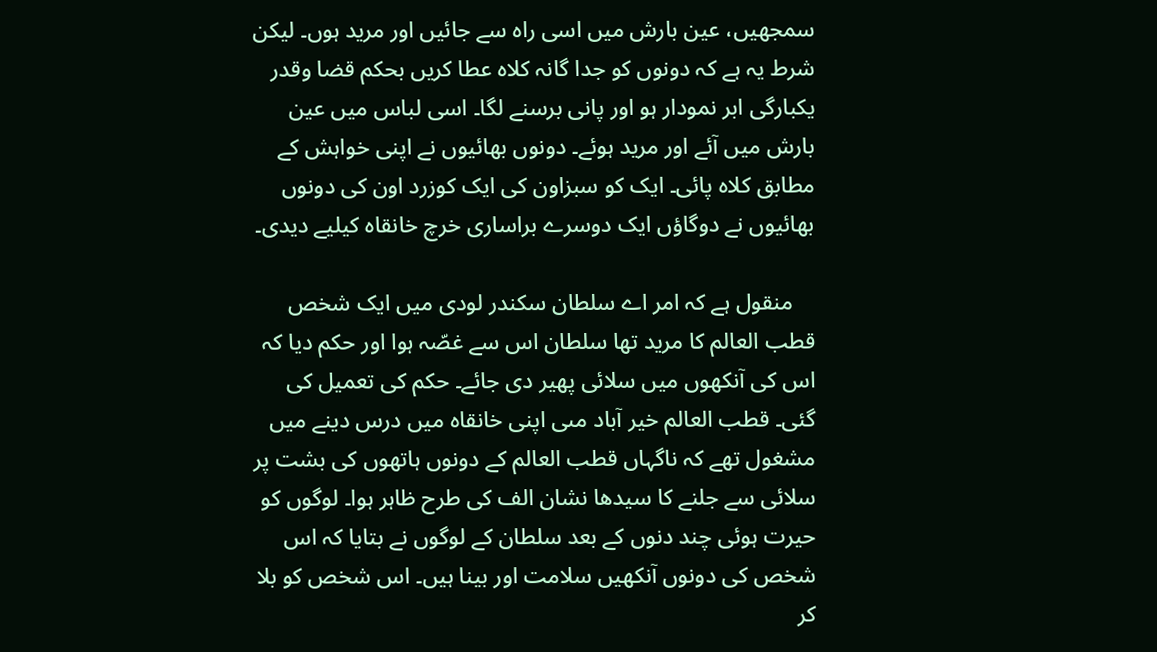سمجھیں، عین بارش میں اسی راہ سے جائیں اور مرید ہوں۔ لیکن شرط یہ ہے کہ دونوں کو جدا گانہ کلاہ عطا کریں بحکم قضا وقدر یکبارگی ابر نمودار ہو اور پانی برسنے لگا۔ اسی لباس میں عین بارش میں آئے اور مرید ہوئے۔ دونوں بھائیوں نے اپنی خواہش کے مطابق کلاہ پائی۔ ایک کو سبزاون کی ایک کوزرد اون کی دونوں بھائیوں نے دوگاؤں ایک دوسرے براساری خرچ خانقاہ کیلیے دیدی۔

    منقول ہے کہ امر اے سلطان سکندر لودی میں ایک شخص قطب العالم کا مرید تھا سلطان اس سے غصّہ ہوا اور حکم دیا کہ اس کی آنکھوں میں سلائی پھیر دی جائے۔ حکم کی تعمیل کی گئی۔ قطب العالم خیر آباد مںی اپنی خانقاہ میں درس دینے میں مشغول تھے کہ ناگہاں قطب العالم کے دونوں ہاتھوں کی بشت پر سلائی سے جلنے کا سیدھا نشان الف کی طرح ظاہر ہوا۔ لوگوں کو حیرت ہوئی چند دنوں کے بعد سلطان کے لوگوں نے بتایا کہ اس شخص کی دونوں آنکھیں سلامت اور بینا ہیں۔ اس شخص کو بلا کر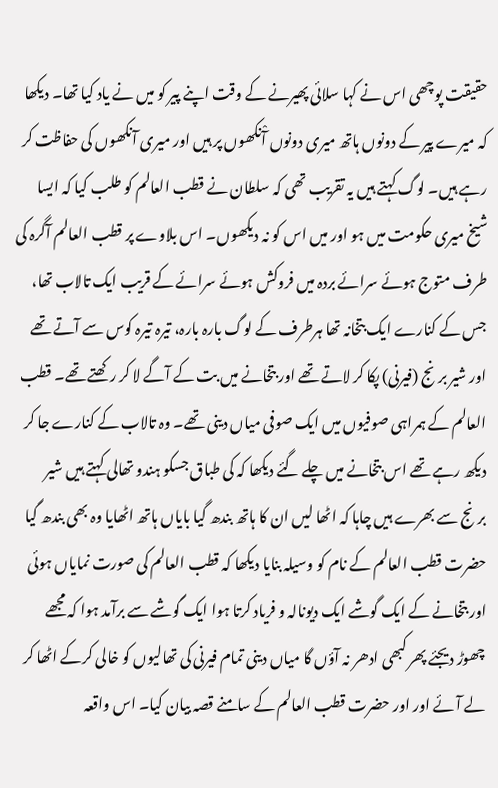حقیقت پوچھی اس نے کہا سلائی پھیرنے کے وقت اپنے پیر کو میں نے یاد کیا تھا۔ دیکھا کہ میرے پیر کے دونوں ہاتھ میری دونوں آْنکھوں پر ہیں اور میری آنکھوں کی حفاظت کر رہے ہیں۔ لوگ کہتے ہیں یہ تقریب تھی کہ سلطان نے قطب العالم کو طلب کیا کہ ایسا شیخ میری حکومت میں ہو اور میں اس کو نہ دیکھوں۔ اس بلاوے پر قطب العالم آگرہ کی طرف متوج ہوئے سرائے بردہ میں فروکش ہوئے سرائے کے قریب ایک تالاب تھا، جس کے کنارے ایک بتخانہ تھا ہرطرف کے لوگ بارہ بارہ، تیرہ تیرہ کوس سے آتے تھے اور شیر برنج (فیرنی) پکا کر لاتے تھے اور بتخانے میں بت کے آگے لا کر رکھتے تھے۔ قطب العالم کے ہمراہی صوفیوں میں ایک صوفی میاں دینی تھے۔ وہ تالاب کے کنارے جا کر دیکھ رہے تھے اس بتخانے میں چلے گئے دیکھا کہ کی طباق جسکو ہندو تھالی کہتے ہیں شیر برنج سے بھرے ہیں چاہا کہ اٹھا لیں ان کا ہاتھ بندھ گیا بایاں ہاتھ اٹھایا وہ بھی بندھ گیا حضرت قطب العالم کے نام کو وسیلہ بنایا دیکھا کہ قطب العالم کی صورت نمایاں ہوئی اور بتخانے کے ایک گوشے ایک دیونالہ و فریاد کرتا ہوا ایک گوشے سے برآمد ہوا کہ مجھے چھوڑ دیجئے پھر کبھی ادھر نہ آؤں گا میاں دینی تمام فیرنی کی تھالیوں کو خالی کرکے اٹھا کر لے آئے اور اور حضرت قطب العالم کے سامنے قصہ بیان کیا۔ اس واقعہ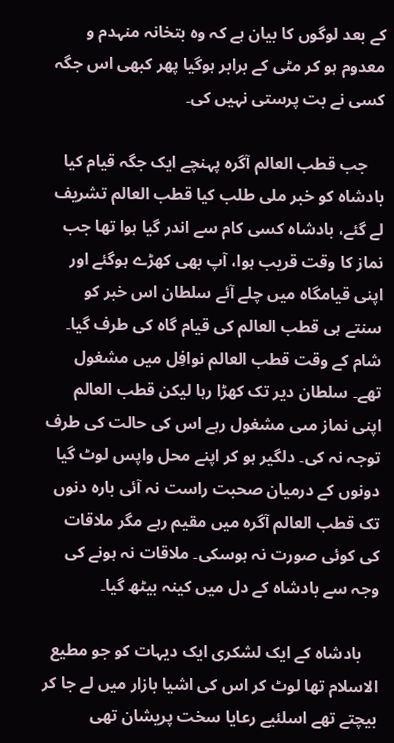کے بعد لوگوں کا بیان ہے کہ وہ بتخانہ منہدم و معدوم ہو کر مٹی کے برابر ہوگیا پھر کبھی اس جگہ کسی نے بت پرستی نہیں کی۔

    جب قطب العالم آگرہ پہنچے ایک جگہ قیام کیا بادشاہ کو خبر ملی طلب کیا قطب العالم تشریف لے گئے، بادشاہ کسی کام سے اندر گیا ہوا تھا جب نماز کا وقت قریب ہوا، آپ بھی کھڑے ہوگئے اور اپنی قیامگاہ میں چلے آئے سلطان اس خبر کو سنتے ہی قطب العالم کی قیام گاہ کی طرف گیا۔ شام کے وقت قطب العالم نوافِل میں مشغول تھے۔ سلطان دیر تک کھڑا رہا لیکن قطب العالم اپنی نماز مںی مشغول رہے اس کی حالت کی طرف توجہ نہ کی۔ دلگیر ہو کر اپنے محل واپس لوٹ گیا دونوں کے درمیان صحبت راست نہ آئی بارہ دنوں تک قطب العالم آگرہ میں مقیم رہے مگر ملاقات کی کوئی صورت نہ ہوسکی۔ ملاقات نہ ہونے کی وجہ سے بادشاہ کے دل میں کینہ بیٹھ گیا۔

    بادشاہ کے ایک لشکری ایک دیہات کو جو مطیع الاسلام تھا لوٹ کر اس کی اشیا بازار میں لے جا کر بیچتے تھے اسلئیے رعایا سخت پریشان تھی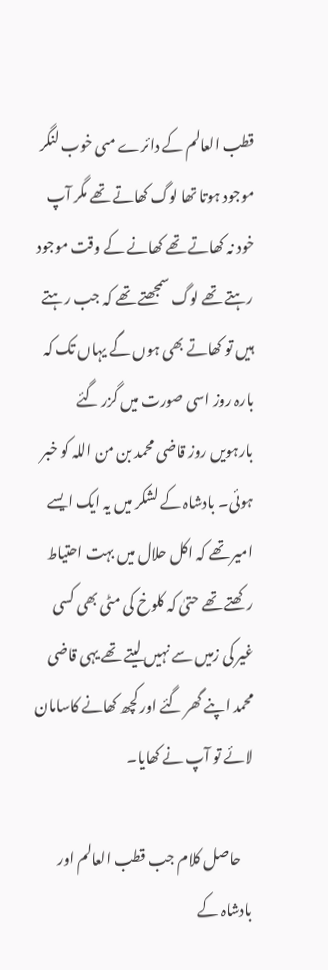قطب العالم کے دائرے مںی خوب لنگر موجود ہوتا تھا لوگ کھاتے تھے مگر آپ خود نہ کھاتے تھے کھانے کے وقت موجود رہتے تھے لوگ سمجھتے تھے کہ جب رہتے ہیں تو کھاتے بھی ہوں گے یہاں تک کہ بارہ روز اسی صورت میں گزر گئے بارہویں روز قاضی محمد بن من اللہ کو خبر ہوئی۔ بادشاہ کے لشکر میں یہ ایک ایسے امیر تھے کہ اکل حلال میں بہت احتیاط رکھتے تھے حتیٰ کہ کلوخ کی مٹی بھی کسی غیر کی زمیں سے نہیں لیتے تھے یہی قاضی محمد اپنے گھر گئے اور کچھ کھانے کاسامان لائے تو آپ نے کھایا۔

    حاصل کلام جب قطب العالم اور بادشاہ کے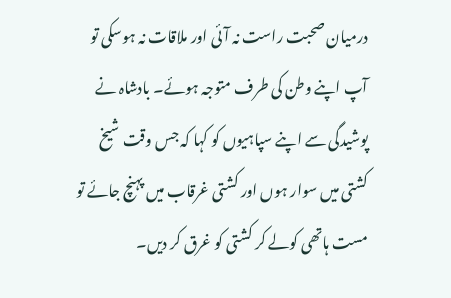درمیان صحبت راست نہ آئی اور ملاقات نہ ہوسکی تو آپ اپنے وطن کی طرف متوجہ ہوئے۔ بادشاہ نے پوشیدگی سے اپنے سپاہیوں کو کہا کہ جس وقت شیخ کشتی میں سوار ہوں اور کشتی غرقاب میں پہنچ جائے تو مست ہاتھی کولے کر کشتی کو غرق کر دیں۔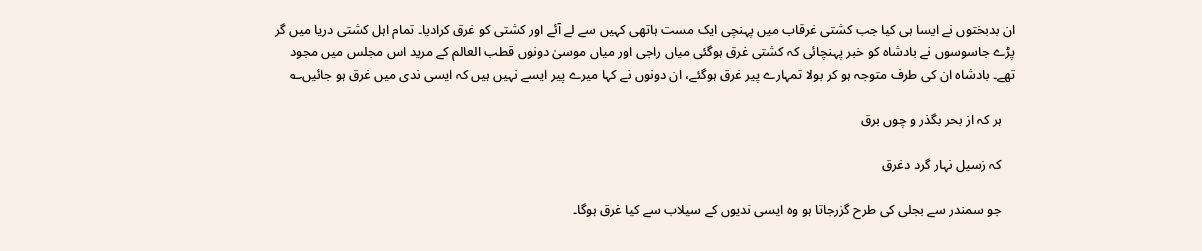ان بدبختوں نے ایسا ہی کیا جب کشتی غرقاب میں پہنچی ایک مست ہاتھی کہیں سے لے آئے اور کشتی کو غرق کرادیا۔ تمام اہل کشتی دریا میں گر پڑے جاسوسوں نے بادشاہ کو خبر پہنچائی کہ کشتی غرق ہوگئی میاں راجی اور میاں موسیٰ دونوں قطب العالم کے مرید اس مجلس میں مجود تھے۔ بادشاہ ان کی طرف متوجہ ہو کر بولا تمہارے پیر غرق ہوگئے، ان دونوں نے کہا میرے پیر ایسے نہیں ہیں کہ ایسی ندی میں غرق ہو جائیں؎

    ہر کہ از بحر بگذر و چوں برق

    کہ زسیل نہار گرد دغرق

    جو سمندر سے بجلی کی طرح گزرجاتا ہو وہ ایسی ندیوں کے سیلاب سے کیا غرق ہوگا۔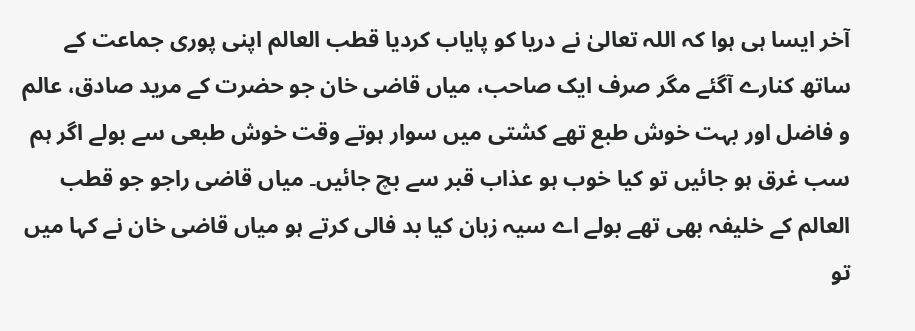آخر ایسا ہی ہوا کہ اللہ تعالیٰ نے دریا کو پایاب کردیا قطب العالم اپنی پوری جماعت کے ساتھ کنارے آگئے مگر صرف ایک صاحب، میاں قاضی خان جو حضرت کے مرید صادق، عالم و فاضل اور بہت خوش طبع تھے کشتی میں سوار ہوتے وقت خوش طبعی سے بولے اگر ہم سب غرق ہو جائیں تو کیا خوب ہو عذاب قبر سے بچ جائیں۔ میاں قاضی راجو جو قطب العالم کے خلیفہ بھی تھے بولے اے سیہ زبان کیا بد فالی کرتے ہو میاں قاضی خان نے کہا میں تو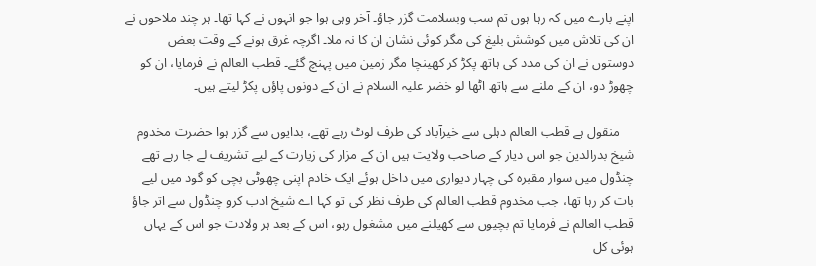اپنے بارے میں کہ رہا ہوں تم سب وبسلامت گزر جاؤ۔ آخر وہی ہوا جو انہوں نے کہا تھا۔ ہر چند ملاحوں نے ان کی تلاش میں کوشش بلیغ کی مگر کوئی نشان ان کا نہ ملا۔ اگرچہ غرق ہونے کے وقت بعض دوستوں نے ان کی مدد کی ہاتھ پکڑ کر کھینچا مگر زمین میں پہنچ گئے۔ قطب العالم نے فرمایا، ان کو چھوڑ دو، ان کے ملنے سے ہاتھ اٹھا لو خضر علیہ السلام نے ان کے دونوں پاؤں پکڑ لیتے ہیں۔

    منقول ہے قطب العالم دہلی سے خیرآباد کی طرف لوٹ رہے تھے، بدایوں سے گزر ہوا حضرت مخدوم شیخ بدرالدین جو اس دیار کے صاحب ولایت ہیں ان کے مزار کی زیارت کے لیے تشریف لے جا رہے تھے چنڈول میں سوار مقبرہ کی چہار دیواری میں داخل ہوئے ایک خادم اپنی چھوٹی بچی کو گود میں لیے بات کر رہا تھا، جب مخدوم قطب العالم کی طرف نظر کی تو کہا اے شیخ ادب کرو چنڈول سے اتر جاؤ قطب العالم نے فرمایا تم بچیوں سے کھیلنے میں مشغول رہو، اس کے بعد ہر ولادت جو اس کے یہاں ہوئی کل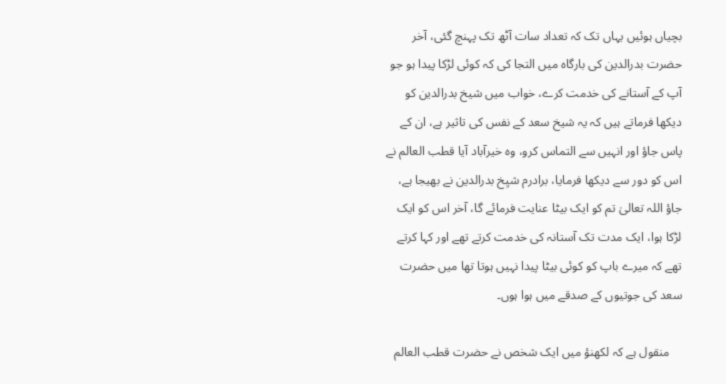بچیاں ہوئیں یہاں تک کہ تعداد سات آٹھ تک پہنچ گئی، آخر حضرت بدرالدین کی بارگاہ میں التجا کی کہ کوئی لڑکا پیدا ہو جو آپ کے آستانے کی خدمت کرے، خواب میں شیخ بدرالدین کو دیکھا فرماتے ہیں کہ یہ شیخ سعد کے نفس کی تاثیر ہے، ان کے پاس جاؤ اور انہیں سے التماس کرو، وہ خیرآباد آیا قطب العالم نے اس کو دور سے دیکھا فرمایا، برادرم شیِخ بدرالدین نے بھیجا ہے، جاؤ اللہ تعالیٰ تم کو ایک بیٹا عنایت فرمائے گا، آخر اس کو ایک لڑکا ہوا، ایک مدت تک آستانہ کی خدمت کرتے تھے اور کہا کرتے تھے کہ میرے باپ کو کوئی بیٹا پیدا نہیں ہوتا تھا میں حضرت سعد کی جوتیوں کے صدقے میں ہوا ہوں۔

    منقول ہے کہ لکھنؤ میں ایک شخص نے حضرت قطب العالم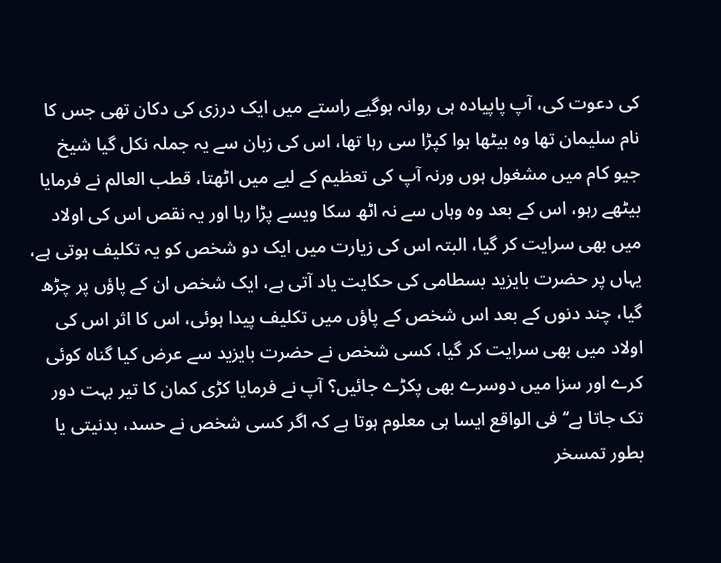کی دعوت کی، آپ پاپیادہ ہی روانہ ہوگیے راستے میں ایک درزی کی دکان تھی جس کا نام سلیمان تھا وہ بیٹھا ہوا کپڑا سی رہا تھا، اس کی زبان سے یہ جملہ نکل گیا شیخ جیو کام میں مشغول ہوں ورنہ آپ کی تعظیم کے لیے میں اٹھتا، قطب العالم نے فرمایا بیٹھے رہو، اس کے بعد وہ وہاں سے نہ اٹھ سکا ویسے پڑا رہا اور یہ نقص اس کی اولاد میں بھی سرایت کر گیا، البتہ اس کی زیارت میں ایک دو شخص کو یہ تکلیف ہوتی ہے، یہاں پر حضرت بایزید بسطامی کی حکایت یاد آتی ہے، ایک شخص ان کے پاؤں پر چڑھ گیا، چند دنوں کے بعد اس شخص کے پاؤں میں تکلیف پیدا ہوئی، اس کا اثر اس کی اولاد میں بھی سرایت کر گیا، کسی شخص نے حضرت بایزید سے عرض کیا گناہ کوئی کرے اور سزا میں دوسرے بھی پکڑے جائیں؟ آپ نے فرمایا کڑی کمان کا تیر بہت دور تک جاتا ہے‘‘ فی الواقع ایسا ہی معلوم ہوتا ہے کہ اگر کسی شخص نے حسد، بدنیتی یا بطور تمسخر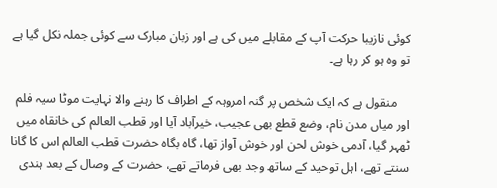کوئی نازیبا حرکت آپ کے مقابلے میں کی ہے اور زبان مبارک سے کوئی جملہ نکل گیا ہے تو وہ ہو کر رہا ہے۔

    منقول ہے کہ ایک شخص پر گنہ امروہہ کے اطراف کا رہنے والا نہایت موٹا سیہ فلم اور میاں مدن نام، وضع قطع بھی عجیب، خیرآباد آیا اور قطب العالم کی خانقاہ میں ٹھہر گیا، آدمی خوش لحن اور خوش آواز تھا، گاہ بگاہ حضرت قطب العالم اس کا گانا سنتے تھے، اہل توحید کے ساتھ وجد بھی فرماتے تھے، حضرت کے وصال کے بعد ہندی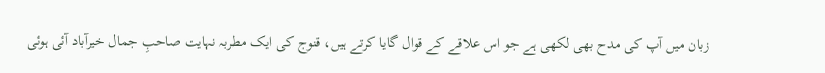زبان میں آپ کی مدح بھی لکھی ہے جو اس علاقے کے قوال گایا کرتے ہیں، قنوج کی ایک مطربہ نہایت صاحبِ جمال خیرآباد آئی ہوئی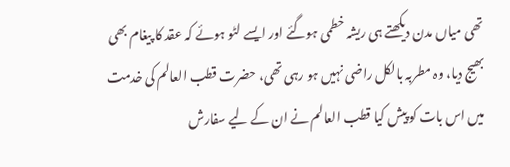تھی میاں مدن دیکھتے ہی ریشہ خطمی ہوگئے اور ایسے لٹو ہوئے کہ عقد کا پیغام بھی بھیج دیا، وہ مطربہ بالکل راضی نہیں ہو رہی تھی، حضرت قطب العالم کی خدمت میں اس بات کو پیش کیا قطب العالم نے ان کے لیے سفارش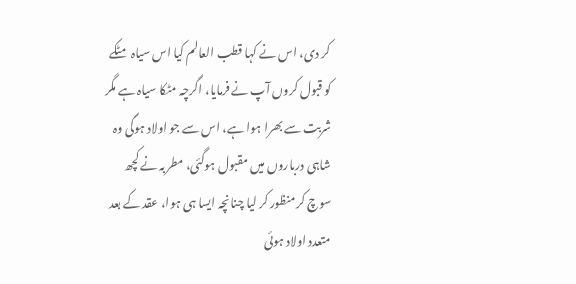کر دی، اس نے کہا قطب العالم کیا اس سیاہ مٹکے کو قبول کروں آپ نے فرمایا، اگرچہ مٹکا سیاہ ہے مگر شربت سے بھرا ہوا ہے، اس سے جو اولاد ہوگی وہ شاہی درباروں میں مقبول ہوگئی، مطربہ نے کچھ سوچ کر منظور کر لیا چنانچہ ایسا ہی ہوا، عقد کے بعد متعدد اولاد ہوئی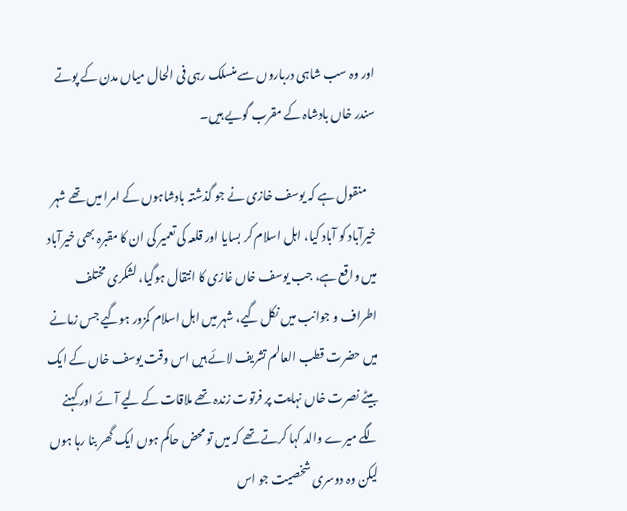اور وہ سب شاہی درباروں سے منسلک رہی فی الحال میاں مدن کے پوتے سندر خاں بادشاہ کے مقرب گویے ہیں۔

    منقول ہے کہ یوسف خازی نے جو گذشتہ بادشاہوں کے امرا میں تھے شہر خیرآباد کو آباد کیا، اہل اسلام کر بسایا اور قلعہ کی تعمیر کی ان کا مقبرہ بھی خیرآباد میں واقع ہے، جب یوسف خاں غازی کا انتقال ہوگیا، لشکری مختلف اطراف و جوانب میں نکل گیے، شہر میں اہل اسلام کمزور ہوگیے جس زمانے میں حضرت قطب العالم تشریف لائے ہیں اس وقت یوسف خاں کے ایک بیٹے نصرت خاں نہایت پر فرتوت زندہ تھے ملاقات کے لیے آئے اور کہنے لگے میرے والد کہا کرتے تھے کہ میں تو محض حاکم ہوں ایک گھر بنا رہا ہوں لیکن وہ دوسری شخصیت جو اس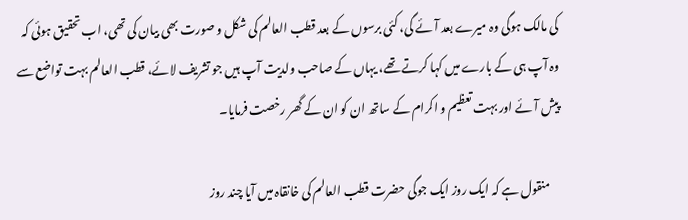کی مالک ہوگی وہ میرے بعد آئے گی، کئی برسوں کے بعد قطب العالم کی شکل و صورت بھی بیان کی تھی، اب تحقیق ہوئی کہ وہ آپ ہی کے بارے میں کہا کرتے تھے، یہاں کے صاحب ولدیت آپ ہیں جو تشریف لائے، قطب العالم بہت تواضع سے پیش آئے اور بہت تعظیم و اکرام کے ساتھ ان کو ان کے گھر رخصت فرمایا۔

    منقول ہے کہ ایک روز ایک جوگی حضرت قطب العالم کی خانقاہ میں آیا چند روز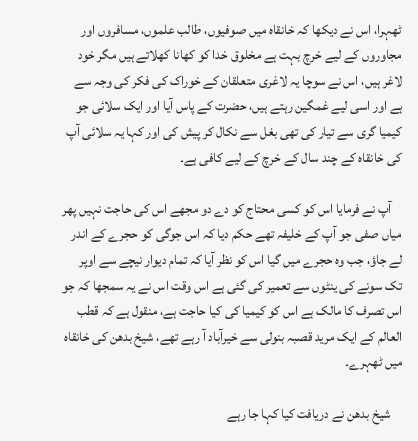ٹھہرا، اس نے دیکھا کہ خانقاہ میں صوفیوں، طالب علموں، مسافروں اور مجاوروں کے لیے خرچ بہت ہے مخلوق خدا کو کھانا کھلاتے ہیں مگر خود لاغر ہیں، اس نے سوچا یہ لاغری متعلقان کے خوراک کی فکر کی وجہ سے ہے اور اسی لیے غمگین رہتے ہیں، حضرت کے پاس آیا اور ایک سلائی جو کیمیا گری سے تیار کی تھی بغل سے نکال کر پیش کی اور کہا یہ سلائی آپ کی خانقاہ کے چند سال کے خرچ کے لیے کافی ہے۔

    آپ نے فرمایا اس کو کسی محتاج کو دے دو مجھے اس کی حاجت نہیں پھر میاں صفی جو آپ کے خلیفہ تھے حکم دیا کہ اس جوگی کو حجرے کے اندر لے جاؤ، جب وہ حجرے میں گیا اس کو نظر آیا کہ تمام دیوار نیچے سے اوپر تک سونے کی ینٹوں سے تعمیر کی گئی ہے اس وقت اس نے یہ سمجھا کہ جو اس تصرف کا مالک ہے اس کو کیمیا کی کیا حاجت ہے، منقول ہے کہ قطب العالم کے ایک مرید قصبہ بنولی سے خیرآباد آ رہے تھے، شیخ بدھن کی خانقاہ میں ٹھہرے۔

    شیخ بدھن نے دریافت کیا کہا جا رہے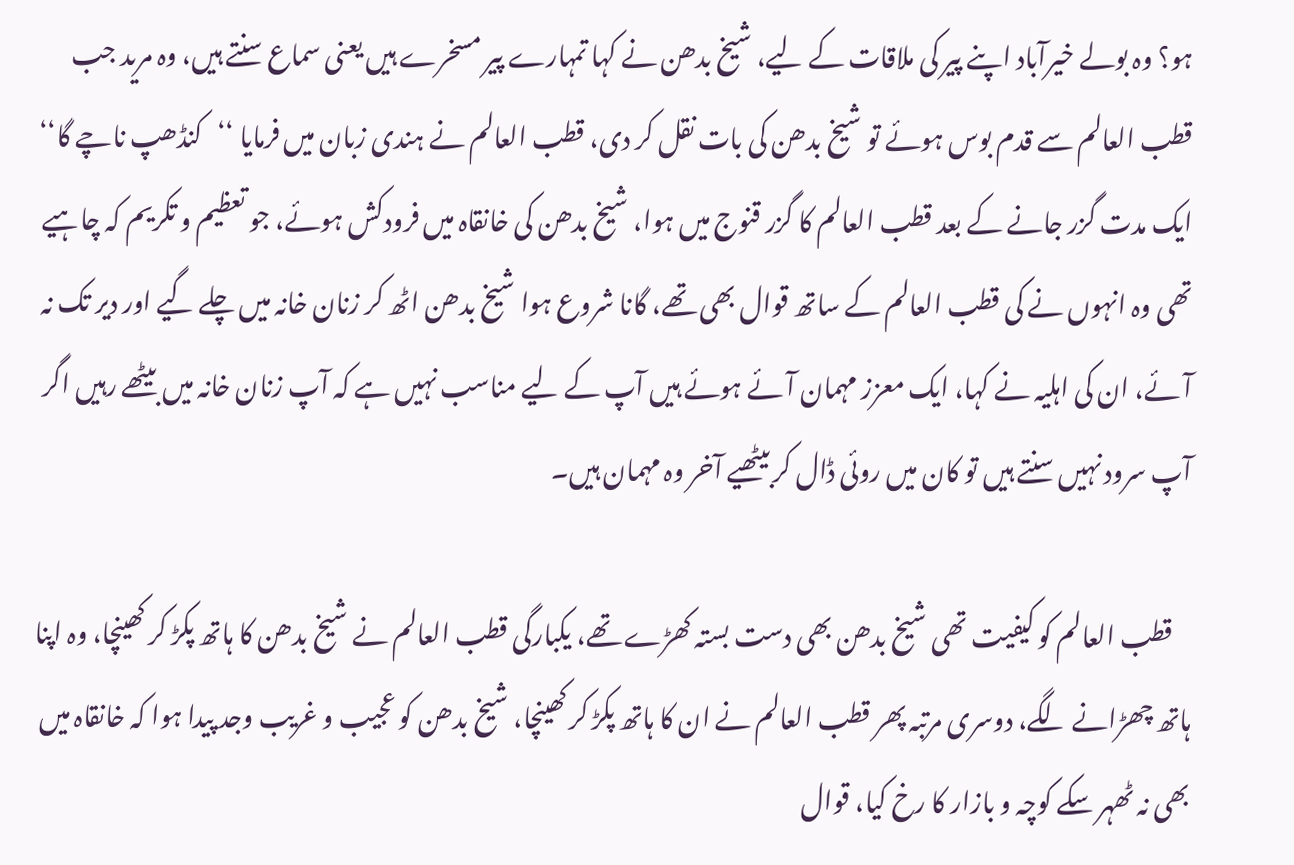ہو؟ وہ بولے خیرآباد اپنے پیر کی ملاقات کے لیے، شیخ بدھن نے کہا تمہارے پیر مسخرے ہیں یعنی سماع سنتے ہیں، وہ مرید جب قطب العالم سے قدم بوس ہوئے تو شیخ بدھن کی بات نقل کر دی، قطب العالم نے ہندی زبان میں فرمایا ‘‘کنڈھپ ناچے گا‘‘ ایک مدت گزر جانے کے بعد قطب العالم کا گزر قنوج میں ہوا، شیخ بدھن کی خانقاہ میں فرودکش ہوئے، جو تعظیم و تکریم کہ چاہیے تھی وہ انہوں نے کی قطب العالم کے ساتھ قوال بھی تھے، گانا شروع ہوا شیخ بدھن اٹھ کر زنان خانہ میں چلے گیے اور دیر تک نہ آئے، ان کی اہلیہ نے کہا، ایک معزز مہمان آئے ہوئے ہیں آپ کے لیے مناسب نہیں ہے کہ آپ زنان خانہ میں بیٹھے رہیں اگر آپ سرود نہیں سنتے ہیں تو کان میں روئی ڈال کر بیٹھیے آخر وہ مہمان ہیں۔

    قطب العالم کو کیفیت تھی شیخ بدھن بھی دست بستہ کھڑے تھے، یکبارگی قطب العالم نے شیخ بدھن کا ہاتھ پکڑ کر کھینچا، وہ اپنا ہاتھ چھڑانے لگے، دوسری مرتبہ پھر قطب العالم نے ان کا ہاتھ پکڑ کر کھینچا، شیخ بدھن کو عجیب و غریب وجد پیدا ہوا کہ خانقاہ میں بھی نہ ٹھہر سکے کوچہ و بازار کا رخ کیا، قوال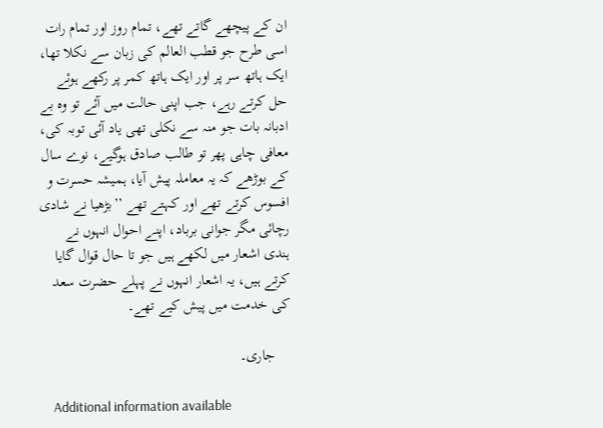ان کے پیچھے گاتے تھے، تمام روز اور تمام رات اسی طرح جو قطب العالم کی زبان سے نکلا تھا، ایک ہاتھ سر پر اور ایک ہاتھ کمر پر رکھے ہوئے حل کرتے رہے، جب اپنی حالت میں آئے تو وہ بے ادبانہ بات جو منہ سے نکلی تھی یاد آئی توبہ کی، معافی چاہی پھر تو طالب صادق ہوگیے، نوے سال کے بوڑھے کہ یہ معاملہ پیش آیا، ہمیشہ حسرت و افسوس کرتے تھے اور کہتے تھے ’’بڑھیا نے شادی رچائی مگر جوانی برباد، اپنے احوال انہوں نے ہندی اشعار میں لکھے ہیں جو تا حال قوال گایا کرتے ہیں، یہ اشعار انہوں نے پہلے حضرت سعد کی خدمت میں پیش کیے تھے۔

    جاری۔

    Additional information available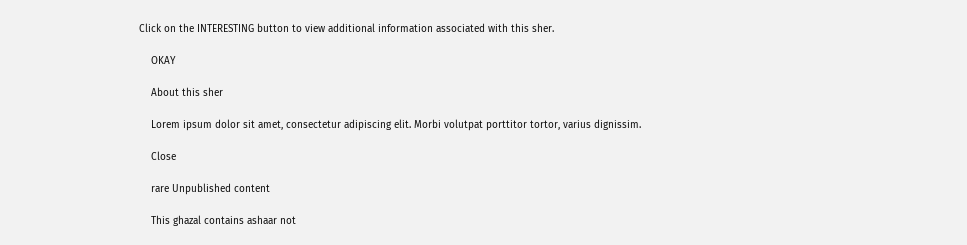Click on the INTERESTING button to view additional information associated with this sher.

    OKAY

    About this sher

    Lorem ipsum dolor sit amet, consectetur adipiscing elit. Morbi volutpat porttitor tortor, varius dignissim.

    Close

    rare Unpublished content

    This ghazal contains ashaar not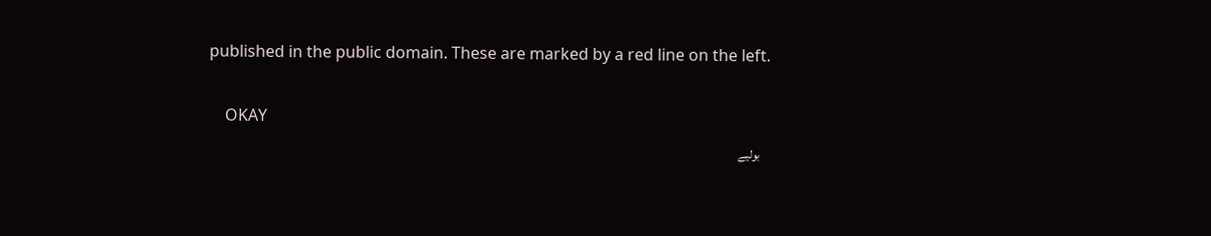published in the public domain. These are marked by a red line on the left.

    OKAY
    بولیے